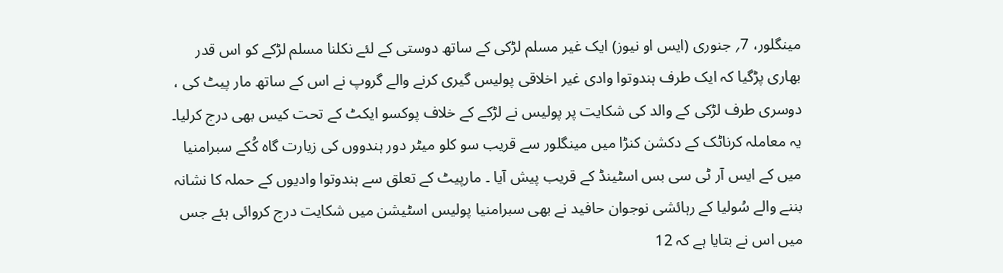مینگلور، 7؍ جنوری (ایس او نیوز) ایک غیر مسلم لڑکی کے ساتھ دوستی کے لئے نکلنا مسلم لڑکے کو اس قدر بھاری پڑگیا کہ ایک طرف ہندوتوا وادی غیر اخلاقی پولیس گیری کرنے والے گروپ نے اس کے ساتھ مار پیٹ کی ، دوسری طرف لڑکی کے والد کی شکایت پر پولیس نے لڑکے کے خلاف پوکسو ایکٹ کے تحت کیس بھی درج کرلیا۔
یہ معاملہ کرناٹک کے دکشن کنڑا میں مینگلور سے قریب سو کلو میٹر دور ہندووں کی زیارت گاہ کُکے سبرامنیا میں کے ایس آر ٹی سی بس اسٹینڈ کے قریب پیش آیا ۔ مارپیٹ کے تعلق سے ہندوتوا وادیوں کے حملہ کا نشانہ بننے والے سُولیا کے رہائشی نوجوان حافید نے بھی سبرامنیا پولیس اسٹیشن میں شکایت درج کروائی ہئے جس میں اس نے بتایا ہے کہ 12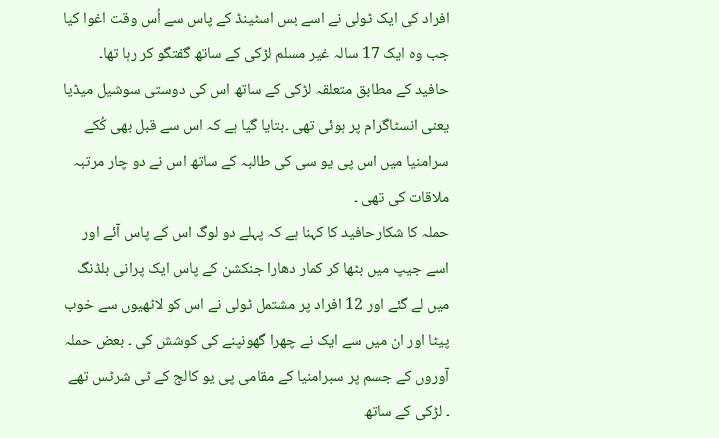افراد کی ایک ٹولی نے اسے بس اسٹینڈ کے پاس سے اُس وقت اغوا کیا جب وہ ایک 17 سالہ غیر مسلم لڑکی کے ساتھ گفتگو کر رہا تھا۔ حافید کے مطابق متعلقہ لڑکی کے ساتھ اس کی دوستی سوشیل میڈیا یعنی انسٹاگرام پر ہوئی تھی ۔بتایا گیا ہے کہ اس سے قبل بھی کُکے سرامنیا میں اس پی یو سی کی طالبہ کے ساتھ اس نے دو چار مرتبہ ملاقات کی تھی ۔
حملہ کا شکارحافید کا کہنا ہے کہ پہلے دو لوگ اس کے پاس آئے اور اسے جیپ میں بٹھا کر کمار دھارا جنکشن کے پاس ایک پرانی بلڈنگ میں لے گئے اور 12 افراد پر مشتمل ٹولی نے اس کو لاٹھیوں سے خوب پیٹا اور ان میں سے ایک نے چھرا گھونپنے کی کوشش کی ۔ بعض حملہ آوروں کے جسم پر سبرامنیا کے مقامی پی یو کالج کے ٹی شرٹس تھے ۔ لڑکی کے ساتھ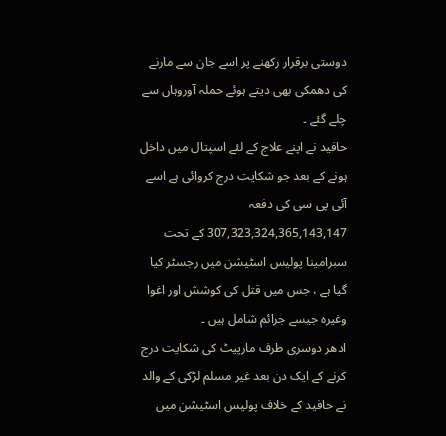دوستی برقرار رکھنے پر اسے جان سے مارنے کی دھمکی بھی دیتے ہوئے حملہ آوروہاں سے چلے گئے ۔
حافید نے اپنے علاج کے لئے اسپتال میں داخل ہونے کے بعد جو شکایت درج کروائی ہے اسے آئی پی سی کی دفعہ 307,323,324,365,143,147 کے تحت سبرامینا پولیس اسٹیشن میں رجسٹر کیا گیا ہے ، جس میں قتل کی کوشش اور اغوا وغیرہ جیسے جرائم شامل ہیں ۔
ادھر دوسری طرف مارپیٹ کی شکایت درج کرنے کے ایک دن بعد غیر مسلم لڑکی کے والد نے حافید کے خلاف پولیس اسٹیشن میں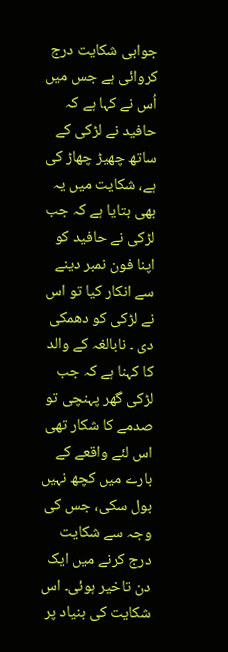جوابی شکایت درج کروائی ہے جس میں اُس نے کہا ہے کہ حافید نے لڑکی کے ساتھ چھیڑ چھاڑ کی ہے، شکایت میں یہ بھی بتایا ہے کہ جب لڑکی نے حافید کو اپنا فون نمبر دینے سے انکار کیا تو اس نے لڑکی کو دھمکی دی ۔ نابالغہ کے والد کا کہنا ہے کہ جب لڑکی گھر پہنچی تو صدمے کا شکار تھی اس لئے واقعے کے بارے میں کچھ نہیں بول سکی، جس کی وجہ سے شکایت درج کرنے میں ایک دن تاخیر ہوئی۔ اس شکایت کی بنیاد پر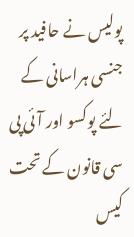پولیس نے حافید پر جنسی ہراسانی کے لئے پوکسو اور آئی پی سی قانون کے تحت کیس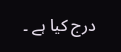درج کیا ہے ۔